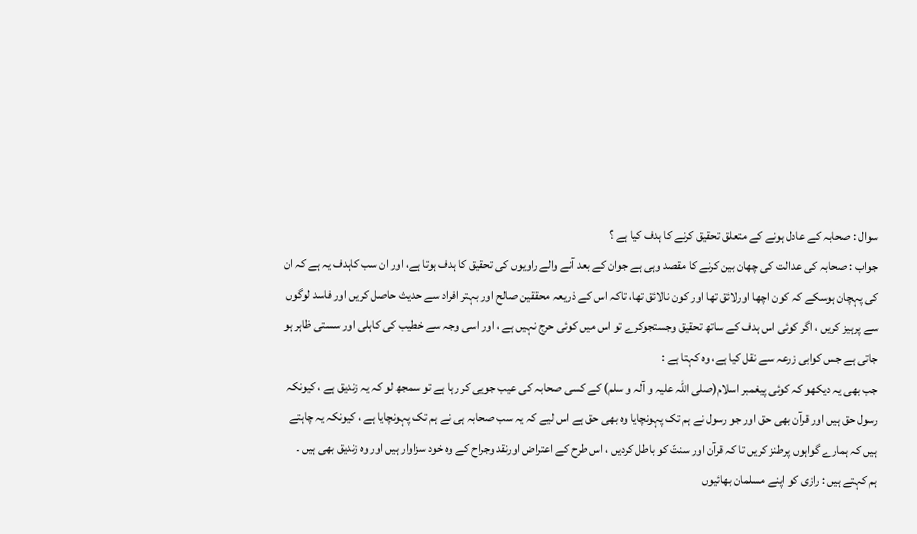سوال : صحابہ کے عادل ہونے کے متعلق تحقیق کرنے کا ہدف کیا ہے ؟
جواب : صحابہ کی عدالت کی چھان بین کرنے کا مقصد وہی ہے جوان کے بعد آنے والے راویوں کی تحقیق کا ہدف ہوتا ہے، اور ان سب کاہدف یہ ہے کہ ان کی پہچان ہوسکے کہ کون اچھا اورلائق تھا اور کون نالائق تھا، تاکہ اس کے ذریعہ محققین صالح اور بہتر افراد سے حدیث حاصل کریں اور فاسد لوگوں سے پرہیز کریں ، اگر کوئی اس ہدف کے ساتھ تحقیق وجستجوکرے تو اس میں کوئی حرج نہیں ہے ، اور اسی وجہ سے خطیب کی کاہلی اور سستی ظاہر ہو جاتی ہے جس کوابی زرعہ سے نقل کیا ہے، وہ کہتا ہے :
جب بھی یہ دیکھو کہ کوئی پیغمبر اسلام(صلی اللہ علیہ و آلہ و سلم) کے کسی صحابہ کی عیب جویی کر رہا ہے تو سمجھ لو کہ یہ زندیق ہے ، کیونکہ رسول حق ہیں اور قرآن بھی حق اور جو رسول نے ہم تک پہونچایا وہ بھی حق ہے اس لیے کہ یہ سب صحابہ ہی نے ہم تک پہونچایا ہے ، کیونکہ یہ چاہتے ہیں کہ ہمارے گواہوں پرطنز کریں تا کہ قرآن اور سنتّ کو باطل کردیں ، اس طرح کے اعتراض اورنقد وجراح کے وہ خود سزاوار ہیں اور وہ زندیق بھی ہیں ۔
ہم کہتے ہیں : رازی کو اپنے مسلمان بھائیوں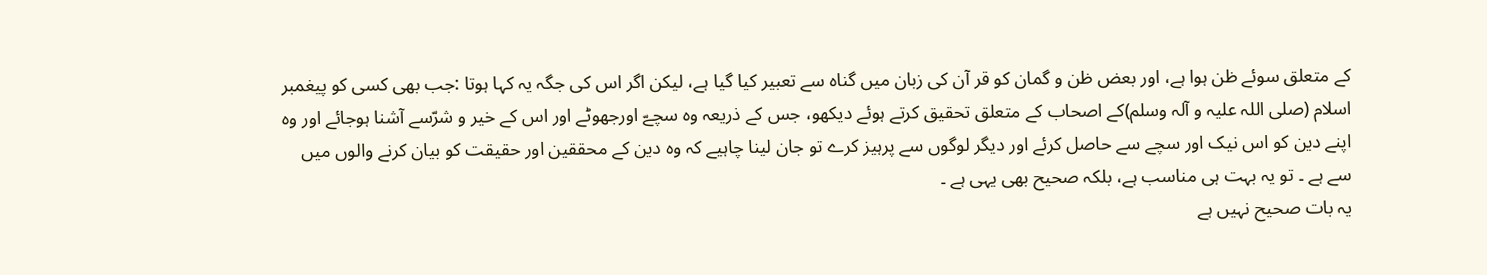کے متعلق سوئے ظن ہوا ہے، اور بعض ظن و گمان کو قر آن کی زبان میں گناہ سے تعبیر کیا گیا ہے، لیکن اگر اس کی جگہ یہ کہا ہوتا :جب بھی کسی کو پیغمبر اسلام (صلی اللہ علیہ و آلہ وسلم)کے اصحاب کے متعلق تحقیق کرتے ہوئے دیکھو، جس کے ذریعہ وہ سچےّ اورجھوٹے اور اس کے خیر و شرّسے آشنا ہوجائے اور وہ اپنے دین کو اس نیک اور سچے سے حاصل کرئے اور دیگر لوگوں سے پرہیز کرے تو جان لینا چاہیے کہ وہ دین کے محققین اور حقیقت کو بیان کرنے والوں میں سے ہے ۔ تو یہ بہت ہی مناسب ہے، بلکہ صحیح بھی یہی ہے ۔
یہ بات صحیح نہیں ہے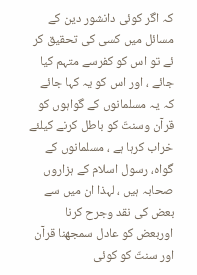کہ اگر کوئی دانشور دین کے مسائل میں کسی کی تحقیق کر ئے تو اس کو کفرسے متہم کیا جائے ، اور اس کو یہ کہا جائے کہ یہ مسلمانوں کے گواہوں کو قرآن وسنتّ کو باطل کرنے کیلئے خراب کرہا ہے ، مسلمانوں کے گواہ، رسول اسلام کے ہزاروں صحابہ ہیں ، لہذا ان میں سے بعض کی نقد وجرح کرنا اوربعض کو عادل سمجھنا قرآن اور سنتّ کو کوئی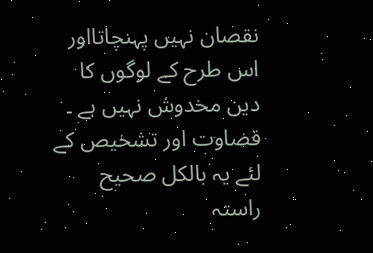نقصان نہیں پہنچاتااور اس طرح کے لوگوں کا دین مخدوش نہیں ہے ۔ قضاوت اور تشخیص کے لئے یہ بالکل صحیح راستہ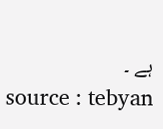ہے ۔
source : tebyan